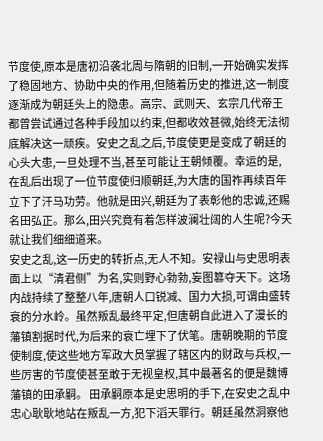节度使,原本是唐初沿袭北周与隋朝的旧制,一开始确实发挥了稳固地方、协助中央的作用,但随着历史的推进,这一制度逐渐成为朝廷头上的隐患。高宗、武则天、玄宗几代帝王都曾尝试通过各种手段加以约束,但都收效甚微,始终无法彻底解决这一顽疾。安史之乱之后,节度使更是变成了朝廷的心头大患,一旦处理不当,甚至可能让王朝倾覆。幸运的是,在乱后出现了一位节度使归顺朝廷,为大唐的国祚再续百年立下了汗马功劳。他就是田兴,朝廷为了表彰他的忠诚,还赐名田弘正。那么,田兴究竟有着怎样波澜壮阔的人生呢?今天就让我们细细道来。
安史之乱,这一历史的转折点,无人不知。安禄山与史思明表面上以“清君侧”为名,实则野心勃勃,妄图篡夺天下。这场内战持续了整整八年,唐朝人口锐减、国力大损,可谓由盛转衰的分水岭。虽然叛乱最终平定,但唐朝自此进入了漫长的藩镇割据时代,为后来的衰亡埋下了伏笔。唐朝晚期的节度使制度,使这些地方军政大员掌握了辖区内的财政与兵权,一些厉害的节度使甚至敢于无视皇权,其中最著名的便是魏博藩镇的田承嗣。 田承嗣原本是史思明的手下,在安史之乱中忠心耿耿地站在叛乱一方,犯下滔天罪行。朝廷虽然洞察他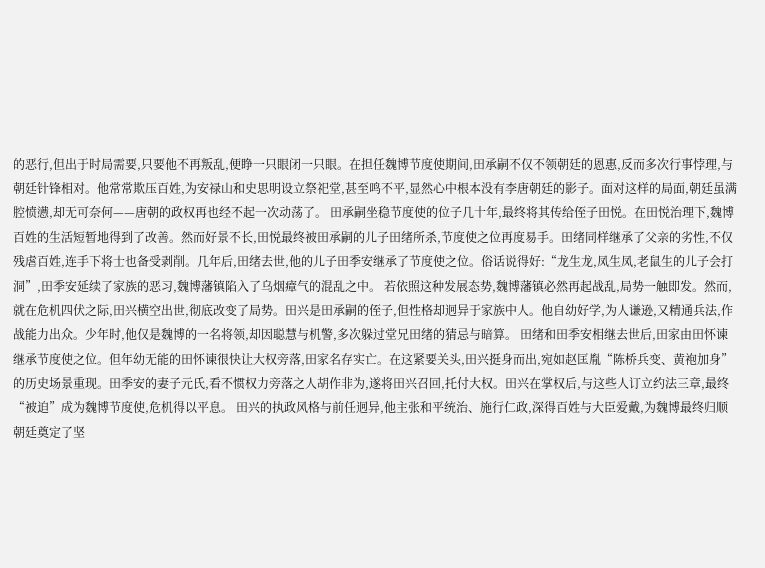的恶行,但出于时局需要,只要他不再叛乱,便睁一只眼闭一只眼。在担任魏博节度使期间,田承嗣不仅不领朝廷的恩惠,反而多次行事悖理,与朝廷针锋相对。他常常欺压百姓,为安禄山和史思明设立祭祀堂,甚至鸣不平,显然心中根本没有李唐朝廷的影子。面对这样的局面,朝廷虽满腔愤懑,却无可奈何——唐朝的政权再也经不起一次动荡了。 田承嗣坐稳节度使的位子几十年,最终将其传给侄子田悦。在田悦治理下,魏博百姓的生活短暂地得到了改善。然而好景不长,田悦最终被田承嗣的儿子田绪所杀,节度使之位再度易手。田绪同样继承了父亲的劣性,不仅残虐百姓,连手下将士也备受剥削。几年后,田绪去世,他的儿子田季安继承了节度使之位。俗话说得好:“龙生龙,凤生凤,老鼠生的儿子会打洞”,田季安延续了家族的恶习,魏博藩镇陷入了乌烟瘴气的混乱之中。 若依照这种发展态势,魏博藩镇必然再起战乱,局势一触即发。然而,就在危机四伏之际,田兴横空出世,彻底改变了局势。田兴是田承嗣的侄子,但性格却迥异于家族中人。他自幼好学,为人谦逊,又精通兵法,作战能力出众。少年时,他仅是魏博的一名将领,却因聪慧与机警,多次躲过堂兄田绪的猜忌与暗算。 田绪和田季安相继去世后,田家由田怀谏继承节度使之位。但年幼无能的田怀谏很快让大权旁落,田家名存实亡。在这紧要关头,田兴挺身而出,宛如赵匡胤“陈桥兵变、黄袍加身”的历史场景重现。田季安的妻子元氏,看不惯权力旁落之人胡作非为,遂将田兴召回,托付大权。田兴在掌权后,与这些人订立约法三章,最终“被迫”成为魏博节度使,危机得以平息。 田兴的执政风格与前任迥异,他主张和平统治、施行仁政,深得百姓与大臣爱戴,为魏博最终归顺朝廷奠定了坚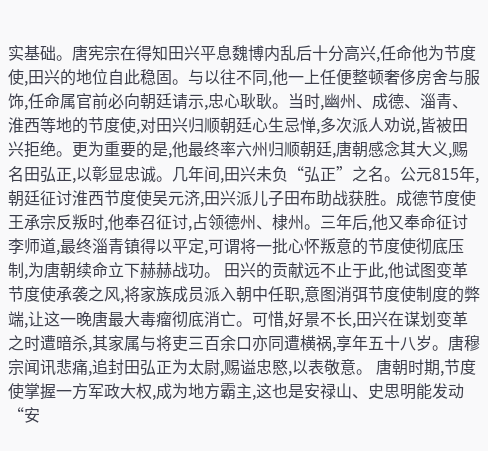实基础。唐宪宗在得知田兴平息魏博内乱后十分高兴,任命他为节度使,田兴的地位自此稳固。与以往不同,他一上任便整顿奢侈房舍与服饰,任命属官前必向朝廷请示,忠心耿耿。当时,幽州、成德、淄青、淮西等地的节度使,对田兴归顺朝廷心生忌惮,多次派人劝说,皆被田兴拒绝。更为重要的是,他最终率六州归顺朝廷,唐朝感念其大义,赐名田弘正,以彰显忠诚。几年间,田兴未负“弘正”之名。公元815年,朝廷征讨淮西节度使吴元济,田兴派儿子田布助战获胜。成德节度使王承宗反叛时,他奉召征讨,占领德州、棣州。三年后,他又奉命征讨李师道,最终淄青镇得以平定,可谓将一批心怀叛意的节度使彻底压制,为唐朝续命立下赫赫战功。 田兴的贡献远不止于此,他试图变革节度使承袭之风,将家族成员派入朝中任职,意图消弭节度使制度的弊端,让这一晚唐最大毒瘤彻底消亡。可惜,好景不长,田兴在谋划变革之时遭暗杀,其家属与将吏三百余口亦同遭横祸,享年五十八岁。唐穆宗闻讯悲痛,追封田弘正为太尉,赐谥忠愍,以表敬意。 唐朝时期,节度使掌握一方军政大权,成为地方霸主,这也是安禄山、史思明能发动“安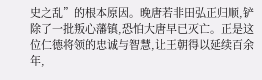史之乱”的根本原因。晚唐若非田弘正归顺,铲除了一批叛心藩镇,恐怕大唐早已灭亡。正是这位仁德将领的忠诚与智慧,让王朝得以延续百余年,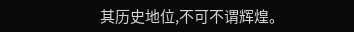其历史地位,不可不谓辉煌。